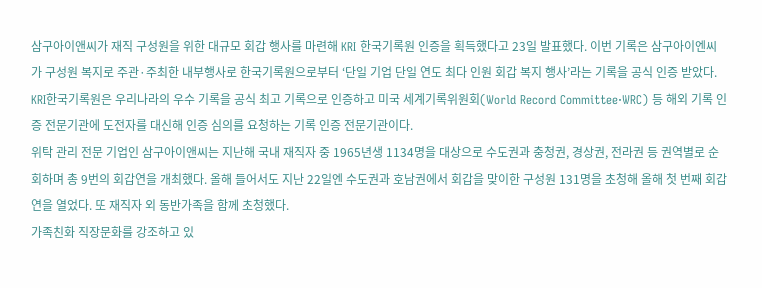삼구아이앤씨가 재직 구성원을 위한 대규모 회갑 행사를 마련해 KRI 한국기록원 인증을 획득했다고 23일 발표했다. 이번 기록은 삼구아이엔씨가 구성원 복지로 주관·주최한 내부행사로 한국기록원으로부터 ‘단일 기업 단일 연도 최다 인원 회갑 복지 행사’라는 기록을 공식 인증 받았다.
KRI한국기록원은 우리나라의 우수 기록을 공식 최고 기록으로 인증하고 미국 세계기록위원회(World Record Committee·WRC) 등 해외 기록 인증 전문기관에 도전자를 대신해 인증 심의를 요청하는 기록 인증 전문기관이다.
위탁 관리 전문 기업인 삼구아이앤씨는 지난해 국내 재직자 중 1965년생 1134명을 대상으로 수도권과 충청권, 경상권, 전라권 등 권역별로 순회하며 총 9번의 회갑연을 개최했다. 올해 들어서도 지난 22일엔 수도권과 호남권에서 회갑을 맞이한 구성원 131명을 초청해 올해 첫 번째 회갑연을 열었다. 또 재직자 외 동반가족을 함께 초청했다.
가족친화 직장문화를 강조하고 있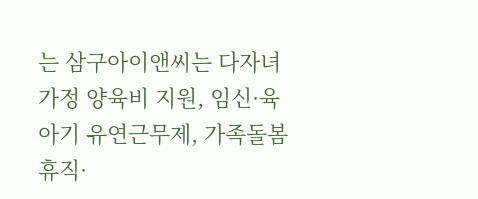는 삼구아이앤씨는 다자녀 가정 양육비 지원, 임신·육아기 유연근무제, 가족돌봄 휴직·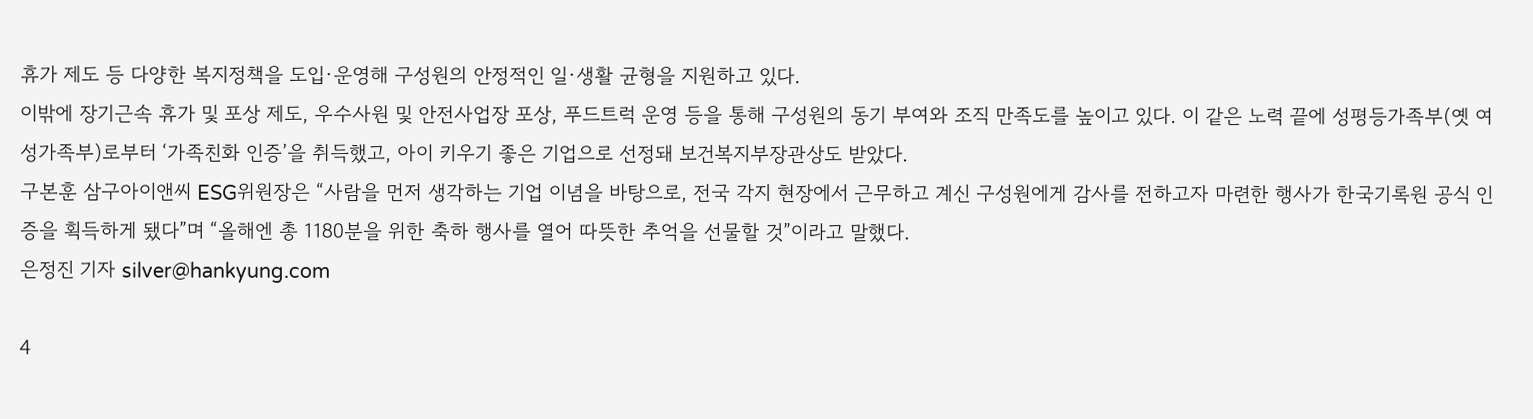휴가 제도 등 다양한 복지정책을 도입·운영해 구성원의 안정적인 일·생활 균형을 지원하고 있다.
이밖에 장기근속 휴가 및 포상 제도, 우수사원 및 안전사업장 포상, 푸드트럭 운영 등을 통해 구성원의 동기 부여와 조직 만족도를 높이고 있다. 이 같은 노력 끝에 성평등가족부(옛 여성가족부)로부터 ‘가족친화 인증’을 취득했고, 아이 키우기 좋은 기업으로 선정돼 보건복지부장관상도 받았다.
구본훈 삼구아이앤씨 ESG위원장은 “사람을 먼저 생각하는 기업 이념을 바탕으로, 전국 각지 현장에서 근무하고 계신 구성원에게 감사를 전하고자 마련한 행사가 한국기록원 공식 인증을 획득하게 됐다”며 “올해엔 총 1180분을 위한 축하 행사를 열어 따뜻한 추억을 선물할 것”이라고 말했다.
은정진 기자 silver@hankyung.com

4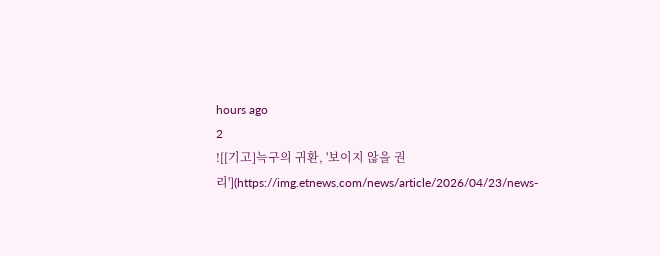hours ago
2
![[기고]늑구의 귀환, '보이지 않을 권리'](https://img.etnews.com/news/article/2026/04/23/news-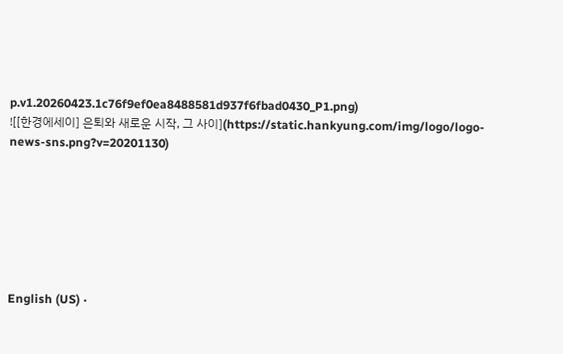p.v1.20260423.1c76f9ef0ea8488581d937f6fbad0430_P1.png)
![[한경에세이] 은퇴와 새로운 시작, 그 사이](https://static.hankyung.com/img/logo/logo-news-sns.png?v=20201130)







English (US) ·